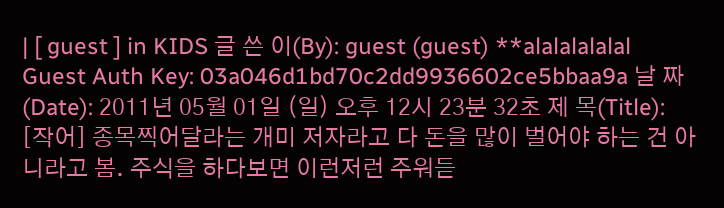| [ guest ] in KIDS 글 쓴 이(By): guest (guest) **alalalalalal Guest Auth Key: 03a046d1bd70c2dd9936602ce5bbaa9a 날 짜 (Date): 2011년 05월 01일 (일) 오후 12시 23분 32초 제 목(Title): [작어] 종목찍어달라는 개미 저자라고 다 돈을 많이 벌어야 하는 건 아니라고 봄. 주식을 하다보면 이런저런 주워듣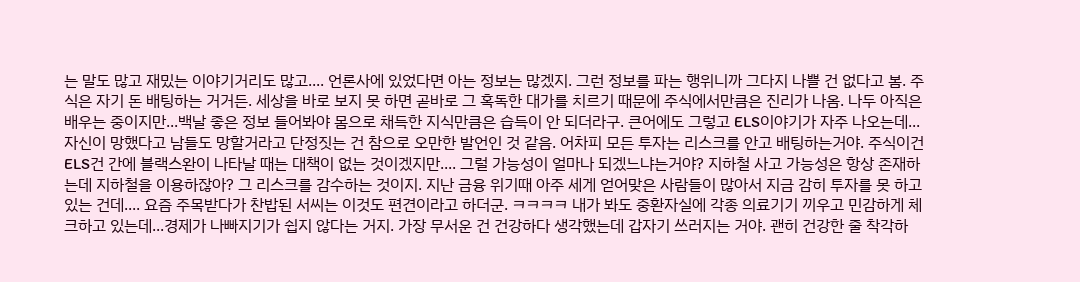는 말도 많고 재밌는 이야기거리도 많고.... 언론사에 있었다면 아는 정보는 많겠지. 그런 정보를 파는 행위니까 그다지 나쁠 건 없다고 봄. 주식은 자기 돈 배팅하는 거거든. 세상을 바로 보지 못 하면 곧바로 그 혹독한 대가를 치르기 때문에 주식에서만큼은 진리가 나옴. 나두 아직은 배우는 중이지만...백날 좋은 정보 들어봐야 몸으로 채득한 지식만큼은 습득이 안 되더라구. 큰어에도 그렇고 ELS이야기가 자주 나오는데... 자신이 망했다고 남들도 망할거라고 단정짓는 건 참으로 오만한 발언인 것 같음. 어차피 모든 투자는 리스크를 안고 배팅하는거야. 주식이건 ELS건 간에 블랙스완이 나타날 때는 대책이 없는 것이겠지만.... 그럴 가능성이 얼마나 되겠느냐는거야? 지하철 사고 가능성은 항상 존재하는데 지하철을 이용하잖아? 그 리스크를 감수하는 것이지. 지난 금융 위기때 아주 세게 얻어맞은 사람들이 많아서 지금 감히 투자를 못 하고 있는 건데.... 요즘 주목받다가 찬밥된 서씨는 이것도 편견이라고 하더군. ㅋㅋㅋㅋ 내가 봐도 중환자실에 각종 의료기기 끼우고 민감하게 체크하고 있는데...경제가 나빠지기가 쉽지 않다는 거지. 가장 무서운 건 건강하다 생각했는데 갑자기 쓰러지는 거야. 괜히 건강한 줄 착각하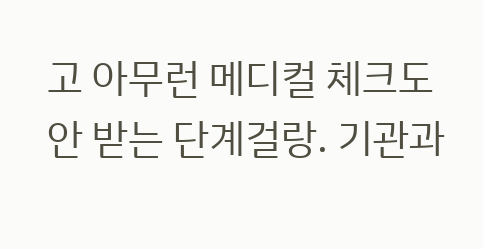고 아무런 메디컬 체크도 안 받는 단계걸랑. 기관과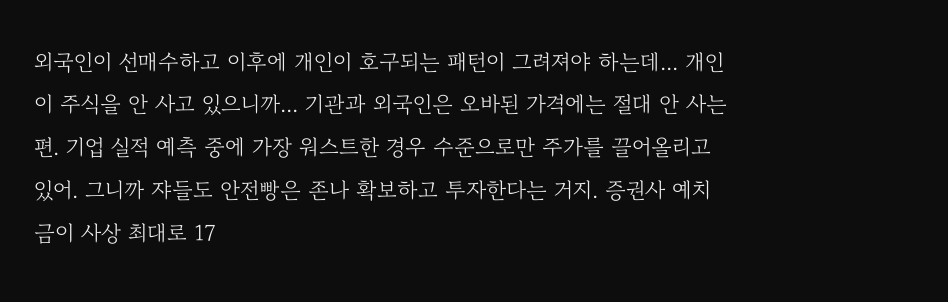외국인이 선매수하고 이후에 개인이 호구되는 패턴이 그려져야 하는데... 개인이 주식을 안 사고 있으니까... 기관과 외국인은 오바된 가격에는 절대 안 사는 편. 기업 실적 예측 중에 가장 워스트한 경우 수준으로만 주가를 끌어올리고 있어. 그니까 쟈들도 안전빵은 존나 확보하고 투자한다는 거지. 증권사 예치금이 사상 최대로 17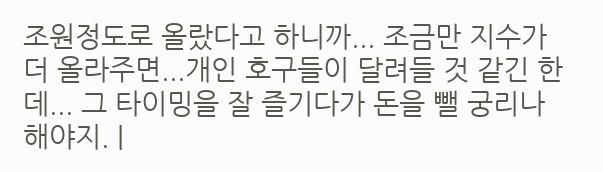조원정도로 올랐다고 하니까... 조금만 지수가 더 올라주면...개인 호구들이 달려들 것 같긴 한데... 그 타이밍을 잘 즐기다가 돈을 뺄 궁리나 해야지. |